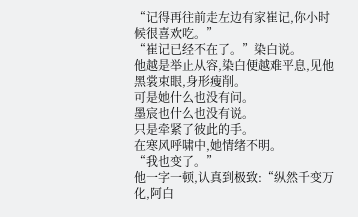“记得再往前走左边有家崔记,你小时候很喜欢吃。”
“崔记已经不在了。”染白说。
他越是举止从容,染白便越难平息,见他黑裳束眼,身形瘦削。
可是她什么也没有问。
墨宸也什么也没有说。
只是牵紧了彼此的手。
在寒风呼啸中,她情绪不明。
“我也变了。”
他一字一顿,认真到极致:“纵然千变万化,阿白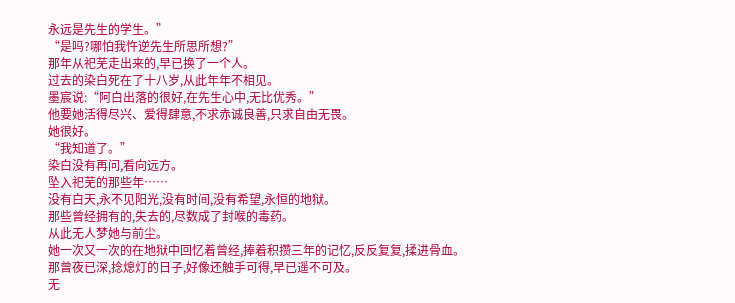永远是先生的学生。”
“是吗?哪怕我忤逆先生所思所想?”
那年从祀芜走出来的,早已换了一个人。
过去的染白死在了十八岁,从此年年不相见。
墨宸说:“阿白出落的很好,在先生心中,无比优秀。”
他要她活得尽兴、爱得肆意,不求赤诚良善,只求自由无畏。
她很好。
“我知道了。”
染白没有再问,看向远方。
坠入祀芜的那些年……
没有白天,永不见阳光,没有时间,没有希望,永恒的地狱。
那些曾经拥有的,失去的,尽数成了封喉的毒药。
从此无人梦她与前尘。
她一次又一次的在地狱中回忆着曾经,捧着积攒三年的记忆,反反复复,揉进骨血。
那曾夜已深,捻熄灯的日子,好像还触手可得,早已遥不可及。
无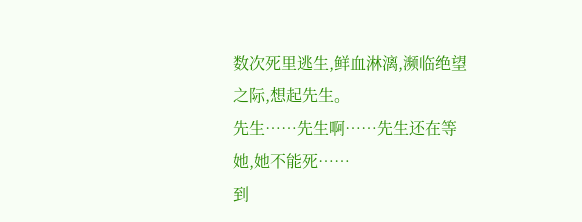数次死里逃生,鲜血淋漓,濒临绝望之际,想起先生。
先生……先生啊……先生还在等她,她不能死……
到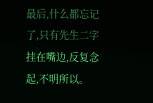最后,什么都忘记了,只有先生二字挂在嘴边,反复念起,不明所以。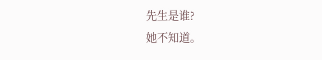先生是谁?
她不知道。